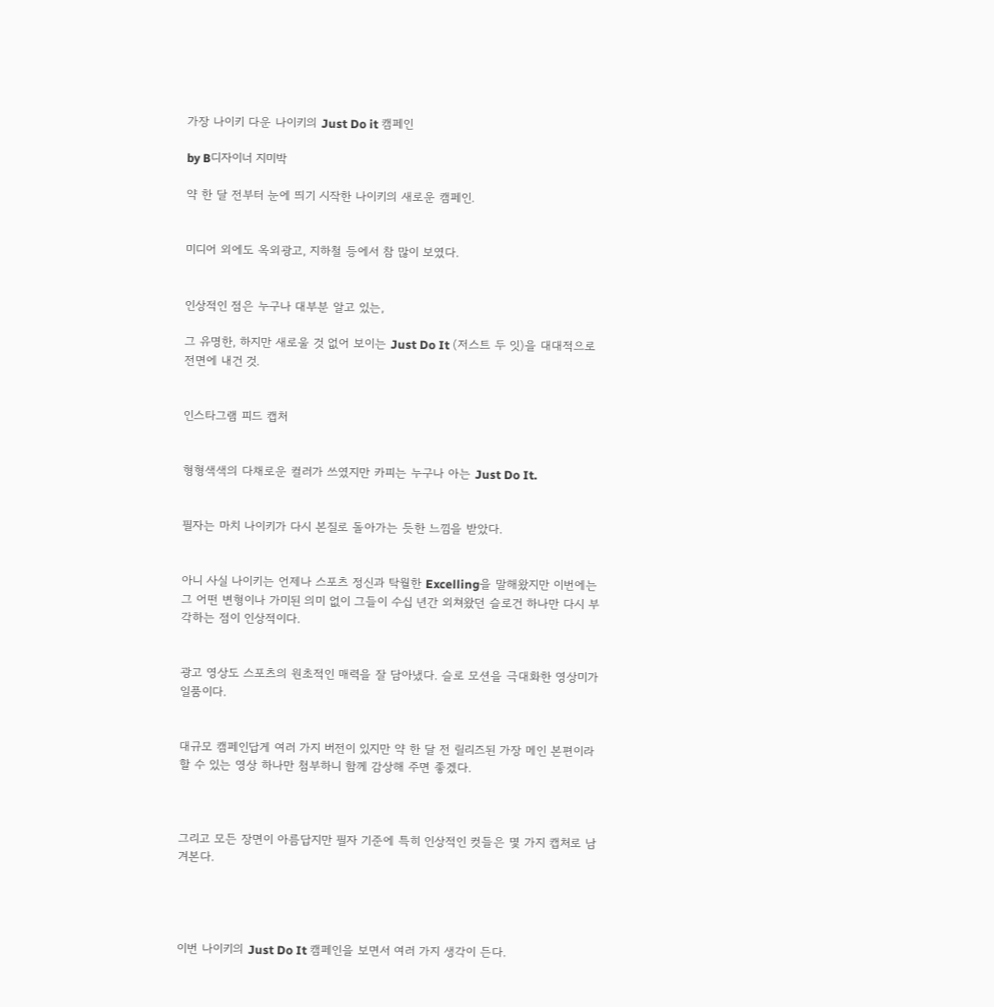가장 나이키 다운 나이키의 Just Do it 캠페인

by B디자이너 지미박

약 한 달 전부터 눈에 띄기 시작한 나이키의 새로운 캠페인.


미디어 외에도 옥외광고, 지하철 등에서 참 많이 보였다.


인상적인 점은 누구나 대부분 알고 있는,

그 유명한, 하지만 새로울 것 없어 보이는 Just Do It (저스트 두 잇)을 대대적으로 전면에 내건 것.


인스타그램 피드 캡처


형형색색의 다채로운 컬러가 쓰였지만 카피는 누구나 아는 Just Do It.


필자는 마치 나이키가 다시 본질로 돌아가는 듯한 느낌을 받았다.


아니 사실 나이키는 언제나 스포츠 정신과 탁월한 Excelling을 말해왔지만 이번에는 그 어떤 변형이나 가미된 의미 없이 그들이 수십 년간 외쳐왔던 슬로건 하나만 다시 부각하는 점이 인상적이다.


광고 영상도 스포츠의 원초적인 매력을 잘 담아냈다. 슬로 모션을 극대화한 영상미가 일품이다.


대규모 캠페인답게 여러 가지 버전이 있지만 약 한 달 전 릴리즈된 가장 메인 본편이라 할 수 있는 영상 하나만 첨부하니 함께 감상해 주면 좋겠다.



그리고 모든 장면이 아름답지만 필자 기준에 특히 인상적인 컷들은 몇 가지 캡처로 남겨본다.




이번 나이키의 Just Do It 캠페인을 보면서 여러 가지 생각이 든다.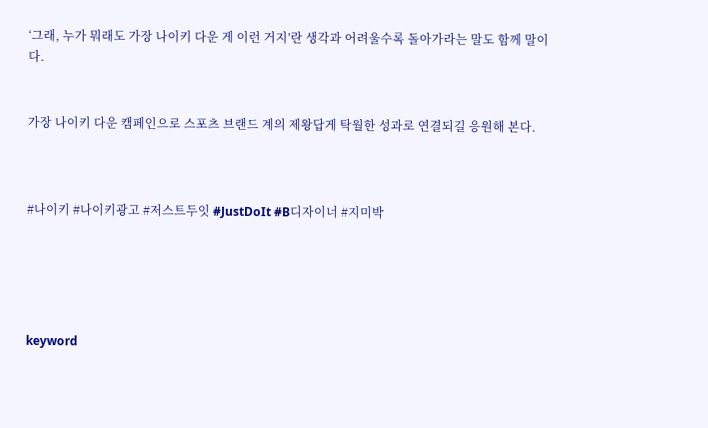‘그래, 누가 뭐래도 가장 나이키 다운 게 이런 거지’란 생각과 어려울수록 돌아가라는 말도 함께 말이다.


가장 나이키 다운 캠페인으로 스포츠 브랜드 계의 제왕답게 탁월한 성과로 연결되길 응원해 본다.



#나이키 #나이키광고 #저스트두잇 #JustDoIt #B디자이너 #지미박





keyword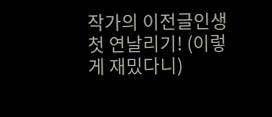작가의 이전글인생 첫 연날리기! (이렇게 재밌다니)